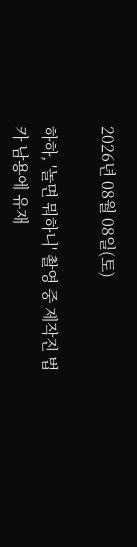2026년 08월 08일(토)

하하, '놀면 뭐하니' 촬영 중 제작진 법카 남용에 유재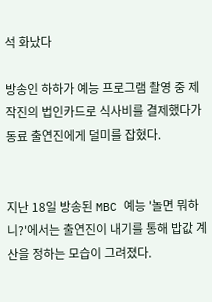석 화났다

방송인 하하가 예능 프로그램 촬영 중 제작진의 법인카드로 식사비를 결제했다가 동료 출연진에게 덜미를 잡혔다.


지난 18일 방송된 MBC 예능 '놀면 뭐하니?'에서는 출연진이 내기를 통해 밥값 계산을 정하는 모습이 그려졌다.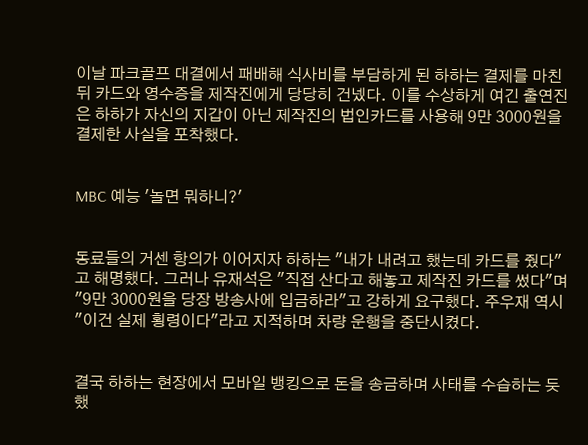이날 파크골프 대결에서 패배해 식사비를 부담하게 된 하하는 결제를 마친 뒤 카드와 영수증을 제작진에게 당당히 건넸다. 이를 수상하게 여긴 출연진은 하하가 자신의 지갑이 아닌 제작진의 법인카드를 사용해 9만 3000원을 결제한 사실을 포착했다.


MBC 예능 '놀면 뭐하니?'


동료들의 거센 항의가 이어지자 하하는 "내가 내려고 했는데 카드를 줬다"고 해명했다. 그러나 유재석은 "직접 산다고 해놓고 제작진 카드를 썼다"며 "9만 3000원을 당장 방송사에 입금하라"고 강하게 요구했다. 주우재 역시 "이건 실제 횡령이다"라고 지적하며 차량 운행을 중단시켰다.


결국 하하는 현장에서 모바일 뱅킹으로 돈을 송금하며 사태를 수습하는 듯했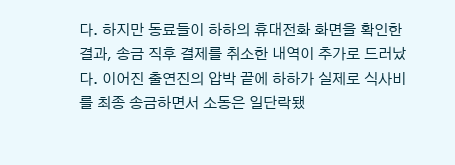다. 하지만 동료들이 하하의 휴대전화 화면을 확인한 결과, 송금 직후 결제를 취소한 내역이 추가로 드러났다. 이어진 출연진의 압박 끝에 하하가 실제로 식사비를 최종 송금하면서 소동은 일단락됐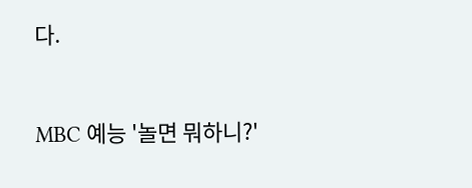다.


MBC 예능 '놀면 뭐하니?'